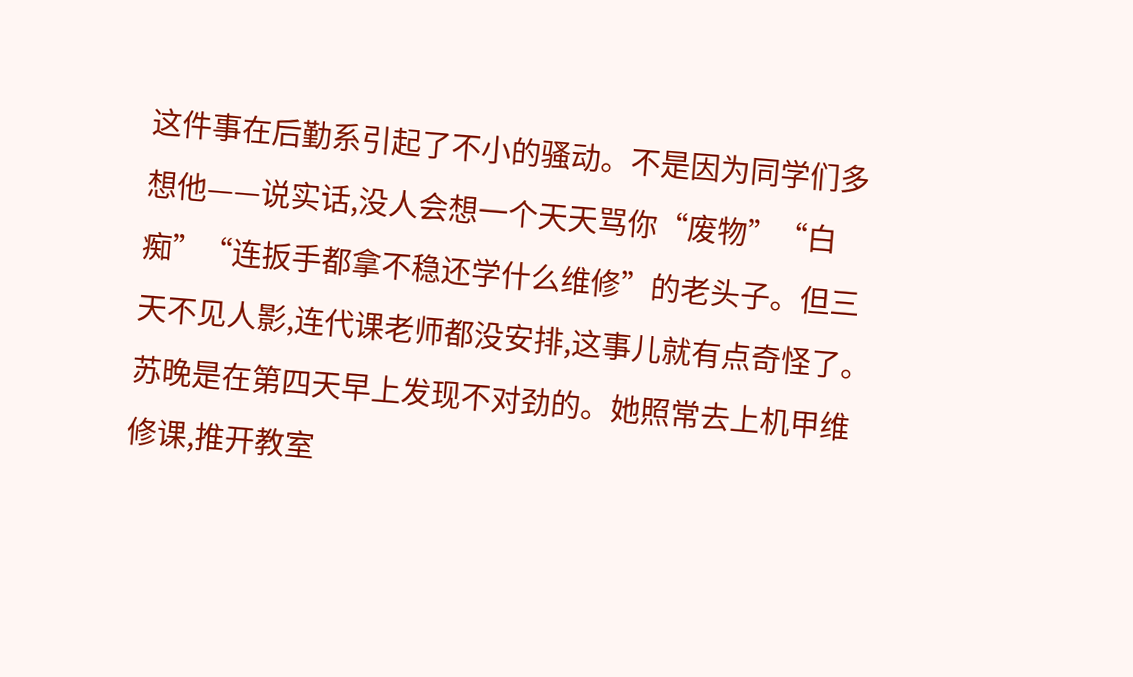这件事在后勤系引起了不小的骚动。不是因为同学们多想他——说实话,没人会想一个天天骂你“废物”“白痴”“连扳手都拿不稳还学什么维修”的老头子。但三天不见人影,连代课老师都没安排,这事儿就有点奇怪了。
苏晚是在第四天早上发现不对劲的。她照常去上机甲维修课,推开教室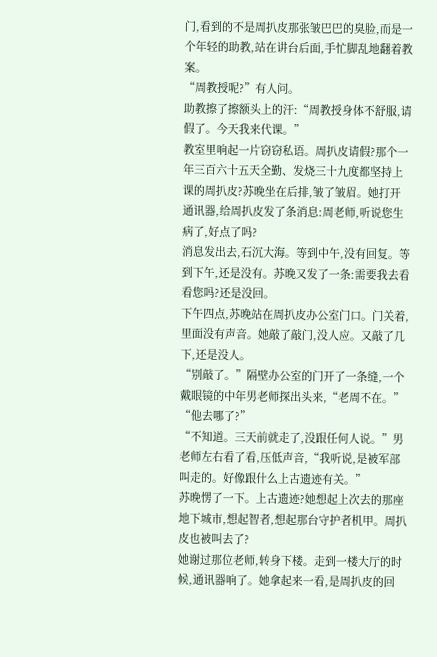门,看到的不是周扒皮那张皱巴巴的臭脸,而是一个年轻的助教,站在讲台后面,手忙脚乱地翻着教案。
“周教授呢?”有人问。
助教擦了擦额头上的汗:“周教授身体不舒服,请假了。今天我来代课。”
教室里响起一片窃窃私语。周扒皮请假?那个一年三百六十五天全勤、发烧三十九度都坚持上课的周扒皮?苏晚坐在后排,皱了皱眉。她打开通讯器,给周扒皮发了条消息:周老师,听说您生病了,好点了吗?
消息发出去,石沉大海。等到中午,没有回复。等到下午,还是没有。苏晚又发了一条:需要我去看看您吗?还是没回。
下午四点,苏晚站在周扒皮办公室门口。门关着,里面没有声音。她敲了敲门,没人应。又敲了几下,还是没人。
“别敲了。”隔壁办公室的门开了一条缝,一个戴眼镜的中年男老师探出头来,“老周不在。”
“他去哪了?”
“不知道。三天前就走了,没跟任何人说。”男老师左右看了看,压低声音,“我听说,是被军部叫走的。好像跟什么上古遗迹有关。”
苏晚愣了一下。上古遗迹?她想起上次去的那座地下城市,想起智者,想起那台守护者机甲。周扒皮也被叫去了?
她谢过那位老师,转身下楼。走到一楼大厅的时候,通讯器响了。她拿起来一看,是周扒皮的回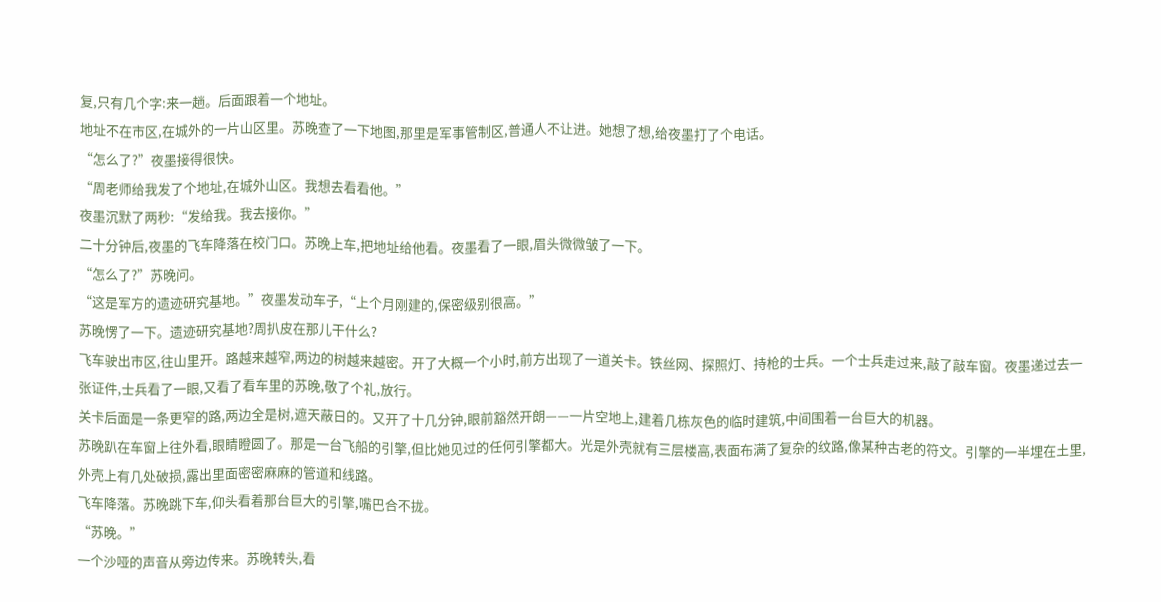复,只有几个字:来一趟。后面跟着一个地址。
地址不在市区,在城外的一片山区里。苏晚查了一下地图,那里是军事管制区,普通人不让进。她想了想,给夜墨打了个电话。
“怎么了?”夜墨接得很快。
“周老师给我发了个地址,在城外山区。我想去看看他。”
夜墨沉默了两秒:“发给我。我去接你。”
二十分钟后,夜墨的飞车降落在校门口。苏晚上车,把地址给他看。夜墨看了一眼,眉头微微皱了一下。
“怎么了?”苏晚问。
“这是军方的遗迹研究基地。”夜墨发动车子,“上个月刚建的,保密级别很高。”
苏晚愣了一下。遗迹研究基地?周扒皮在那儿干什么?
飞车驶出市区,往山里开。路越来越窄,两边的树越来越密。开了大概一个小时,前方出现了一道关卡。铁丝网、探照灯、持枪的士兵。一个士兵走过来,敲了敲车窗。夜墨递过去一张证件,士兵看了一眼,又看了看车里的苏晚,敬了个礼,放行。
关卡后面是一条更窄的路,两边全是树,遮天蔽日的。又开了十几分钟,眼前豁然开朗——一片空地上,建着几栋灰色的临时建筑,中间围着一台巨大的机器。
苏晚趴在车窗上往外看,眼睛瞪圆了。那是一台飞船的引擎,但比她见过的任何引擎都大。光是外壳就有三层楼高,表面布满了复杂的纹路,像某种古老的符文。引擎的一半埋在土里,外壳上有几处破损,露出里面密密麻麻的管道和线路。
飞车降落。苏晚跳下车,仰头看着那台巨大的引擎,嘴巴合不拢。
“苏晚。”
一个沙哑的声音从旁边传来。苏晚转头,看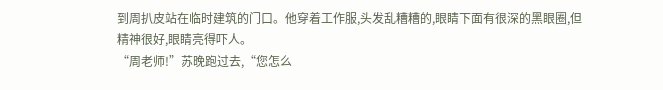到周扒皮站在临时建筑的门口。他穿着工作服,头发乱糟糟的,眼睛下面有很深的黑眼圈,但精神很好,眼睛亮得吓人。
“周老师!”苏晚跑过去,“您怎么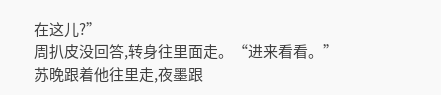在这儿?”
周扒皮没回答,转身往里面走。“进来看看。”
苏晚跟着他往里走,夜墨跟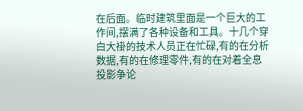在后面。临时建筑里面是一个巨大的工作间,摆满了各种设备和工具。十几个穿白大褂的技术人员正在忙碌,有的在分析数据,有的在修理零件,有的在对着全息投影争论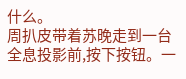什么。
周扒皮带着苏晚走到一台全息投影前,按下按钮。一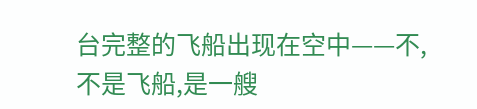台完整的飞船出现在空中——不,不是飞船,是一艘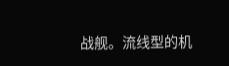战舰。流线型的机